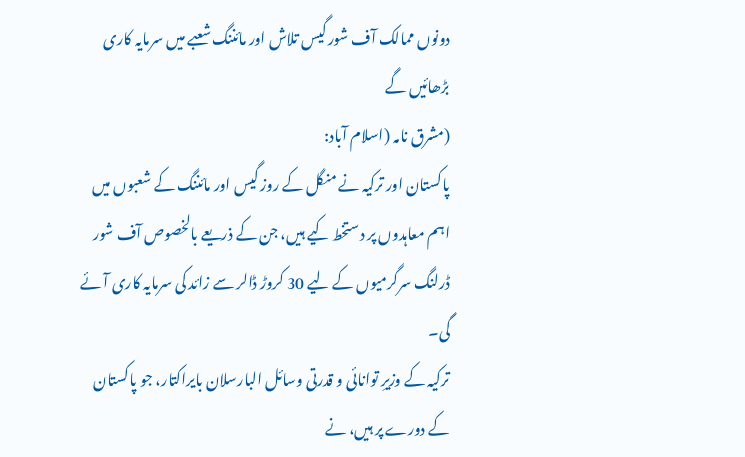دونوں ممالک آف شور گیس تلاش اور مائننگ شعبے میں سرمایہ کاری بڑھائیں گے
(مشرق نامہ (اسلام آباد:
پاکستان اور ترکیہ نے منگل کے روز گیس اور مائننگ کے شعبوں میں اہم معاہدوں پر دستخط کیے ہیں، جن کے ذریعے بالخصوص آف شور ڈرلنگ سرگرمیوں کے لیے 30 کروڑ ڈالر سے زائد کی سرمایہ کاری آئے گی۔
ترکیہ کے وزیرِ توانائی و قدرتی وسائل البارسلان بایراکتار، جو پاکستان کے دورے پر ہیں، نے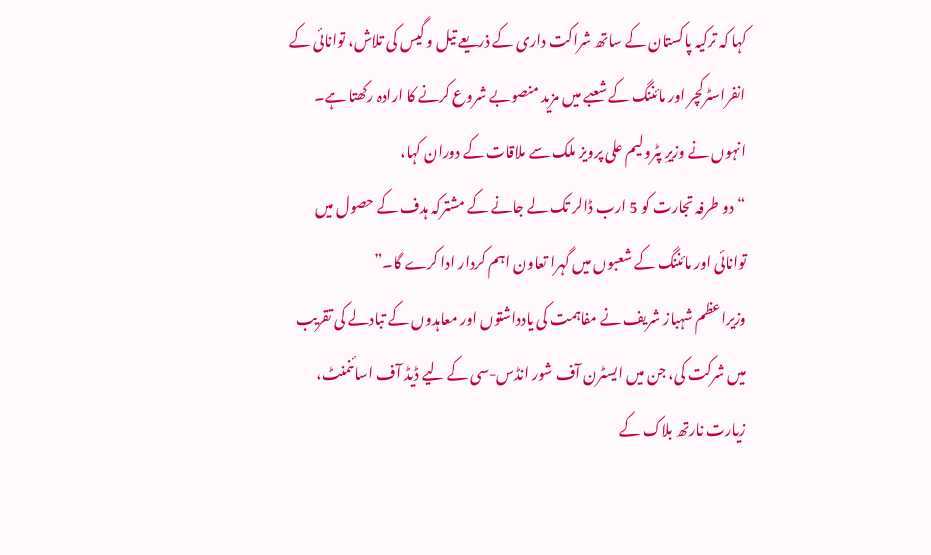کہا کہ ترکیہ پاکستان کے ساتھ شراکت داری کے ذریعے تیل و گیس کی تلاش، توانائی کے انفراسٹرکچر اور مائننگ کے شعبے میں مزید منصوبے شروع کرنے کا ارادہ رکھتا ہے۔
انہوں نے وزیرِ پٹرولیم علی پرویز ملک سے ملاقات کے دوران کہا،
“دو طرفہ تجارت کو 5 ارب ڈالر تک لے جانے کے مشترکہ ہدف کے حصول میں توانائی اور مائننگ کے شعبوں میں گہرا تعاون اہم کردار ادا کرے گا۔”
وزیراعظم شہباز شریف نے مفاہمت کی یادداشتوں اور معاہدوں کے تبادلے کی تقریب میں شرکت کی، جن میں ایسٹرن آف شور انڈس-سی کے لیے ڈیڈ آف اسائنمنٹ، زیارت نارتھ بلاک کے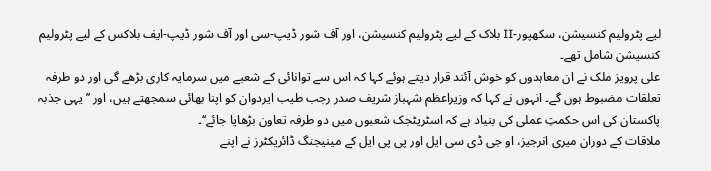لیے پٹرولیم کنسیشن، سکھپور-II بلاک کے لیے پٹرولیم کنسیشن، اور آف شور ڈیپ-سی اور آف شور ڈیپ-ایف بلاکس کے لیے پٹرولیم کنسیشن شامل تھے۔
علی پرویز ملک نے ان معاہدوں کو خوش آئند قرار دیتے ہوئے کہا کہ اس سے توانائی کے شعبے میں سرمایہ کاری بڑھے گی اور دو طرفہ تعلقات مضبوط ہوں گے۔ انہوں نے کہا کہ وزیراعظم شہباز شریف صدر رجب طیب ایردوان کو اپنا بھائی سمجھتے ہیں، اور ’’یہی جذبہ پاکستان کی اس حکمتِ عملی کی بنیاد ہے کہ اسٹریٹجک شعبوں میں دو طرفہ تعاون بڑھایا جائے‘‘۔
ملاقات کے دوران میری انرجیز، او جی ڈی سی ایل اور پی پی ایل کے مینیجنگ ڈائریکٹرز نے اپنے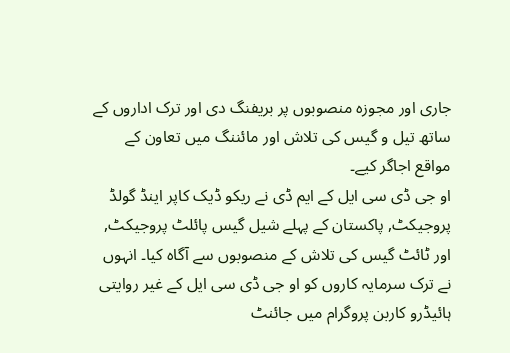جاری اور مجوزہ منصوبوں پر بریفنگ دی اور ترک اداروں کے ساتھ تیل و گیس کی تلاش اور مائننگ میں تعاون کے مواقع اجاگر کیے۔
او جی ڈی سی ایل کے ایم ڈی نے ریکو ڈیک کاپر اینڈ گولڈ پروجیکٹ, پاکستان کے پہلے شیل گیس پائلٹ پروجیکٹ, اور ٹائٹ گیس کی تلاش کے منصوبوں سے آگاہ کیا۔ انہوں نے ترک سرمایہ کاروں کو او جی ڈی سی ایل کے غیر روایتی ہائیڈرو کاربن پروگرام میں جائنٹ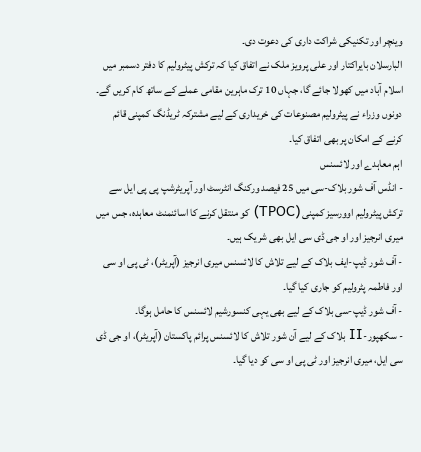وینچر اور تکنیکی شراکت داری کی دعوت دی۔
البارسلان بایراکتار اور علی پرویز ملک نے اتفاق کیا کہ ترکش پیٹرولیم کا دفتر دسمبر میں اسلام آباد میں کھولا جائے گا، جہاں 10 ترک ماہرین مقامی عملے کے ساتھ کام کریں گے۔ دونوں وزراء نے پیٹرولیم مصنوعات کی خریداری کے لیے مشترکہ ٹریڈنگ کمپنی قائم کرنے کے امکان پر بھی اتفاق کیا۔
اہم معاہدے اور لائسنس
- انڈس آف شور بلاک-سی میں 25 فیصد ورکنگ انٹرسٹ اور آپریٹرشپ پی پی ایل سے ترکش پیٹرولیم اوورسیز کمپنی (TPOC) کو منتقل کرنے کا اسائنمنٹ معاہدہ، جس میں میری انرجیز اور او جی ڈی سی ایل بھی شریک ہیں۔
- آف شور ڈیپ-ایف بلاک کے لیے تلاش کا لائسنس میری انرجیز (آپریٹر)، ٹی پی او سی اور فاطمہ پٹرولیم کو جاری کیا گیا۔
- آف شور ڈیپ-سی بلاک کے لیے بھی یہی کنسورشیم لائسنس کا حامل ہوگا۔
- سکھپور-II بلاک کے لیے آن شور تلاش کا لائسنس پرائم پاکستان (آپریٹر)، او جی ڈی سی ایل، میری انرجیز اور ٹی پی او سی کو دیا گیا۔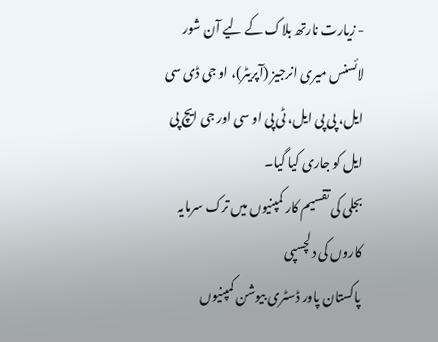- زیارت نارتھ بلاک کے لیے آن شور لائسنس میری انرجیز (آپریٹر)، او جی ڈی سی ایل، پی پی ایل، ٹی پی او سی اور جی ایچ پی ایل کو جاری کیا گیا۔
بجلی کی تقسیم کار کمپنیوں میں ترک سرمایہ کاروں کی دلچسپی
پاکستان پاور ڈسٹری بیوشن کمپنیوں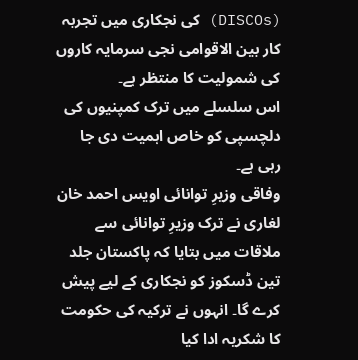(DISCOs) کی نجکاری میں تجربہ کار بین الاقوامی نجی سرمایہ کاروں کی شمولیت کا منتظر ہے۔
اس سلسلے میں ترک کمپنیوں کی دلچسپی کو خاص اہمیت دی جا رہی ہے۔
وفاقی وزیرِ توانائی اویس احمد خان لغاری نے ترک وزیرِ توانائی سے ملاقات میں بتایا کہ پاکستان جلد تین ڈسکوز کو نجکاری کے لیے پیش کرے گا۔ انہوں نے ترکیہ کی حکومت کا شکریہ ادا کیا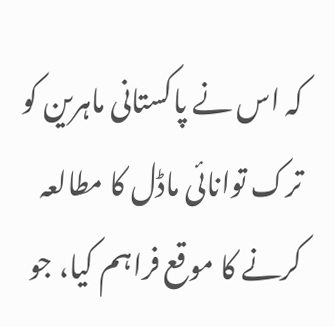کہ اس نے پاکستانی ماہرین کو ترک توانائی ماڈل کا مطالعہ کرنے کا موقع فراہم کیا، جو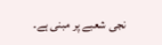نجی شعبے پر مبنی ہے۔